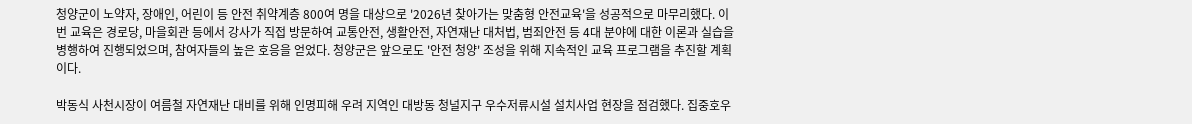청양군이 노약자, 장애인, 어린이 등 안전 취약계층 800여 명을 대상으로 '2026년 찾아가는 맞춤형 안전교육'을 성공적으로 마무리했다. 이번 교육은 경로당, 마을회관 등에서 강사가 직접 방문하여 교통안전, 생활안전, 자연재난 대처법, 범죄안전 등 4대 분야에 대한 이론과 실습을 병행하여 진행되었으며, 참여자들의 높은 호응을 얻었다. 청양군은 앞으로도 '안전 청양' 조성을 위해 지속적인 교육 프로그램을 추진할 계획이다.

박동식 사천시장이 여름철 자연재난 대비를 위해 인명피해 우려 지역인 대방동 청널지구 우수저류시설 설치사업 현장을 점검했다. 집중호우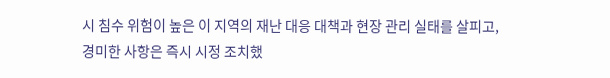시 침수 위험이 높은 이 지역의 재난 대응 대책과 현장 관리 실태를 살피고, 경미한 사항은 즉시 시정 조치했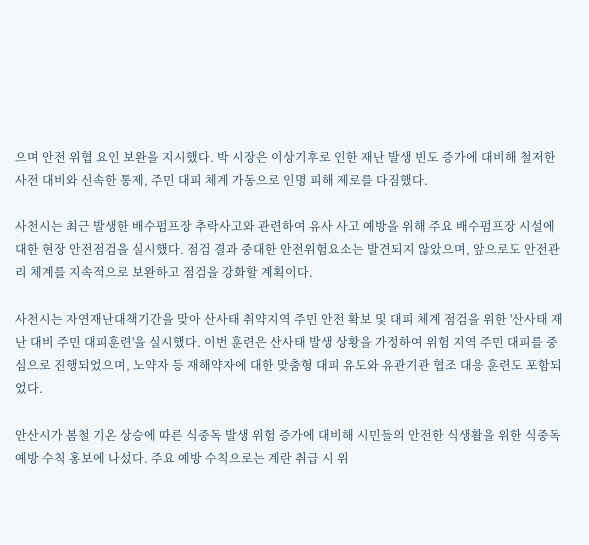으며 안전 위협 요인 보완을 지시했다. 박 시장은 이상기후로 인한 재난 발생 빈도 증가에 대비해 철저한 사전 대비와 신속한 통제, 주민 대피 체계 가동으로 인명 피해 제로를 다짐했다.

사천시는 최근 발생한 배수펌프장 추락사고와 관련하여 유사 사고 예방을 위해 주요 배수펌프장 시설에 대한 현장 안전점검을 실시했다. 점검 결과 중대한 안전위험요소는 발견되지 않았으며, 앞으로도 안전관리 체계를 지속적으로 보완하고 점검을 강화할 계획이다.

사천시는 자연재난대책기간을 맞아 산사태 취약지역 주민 안전 확보 및 대피 체계 점검을 위한 '산사태 재난 대비 주민 대피훈련'을 실시했다. 이번 훈련은 산사태 발생 상황을 가정하여 위험 지역 주민 대피를 중심으로 진행되었으며, 노약자 등 재해약자에 대한 맞춤형 대피 유도와 유관기관 협조 대응 훈련도 포함되었다.

안산시가 봄철 기온 상승에 따른 식중독 발생 위험 증가에 대비해 시민들의 안전한 식생활을 위한 식중독 예방 수칙 홍보에 나섰다. 주요 예방 수칙으로는 계란 취급 시 위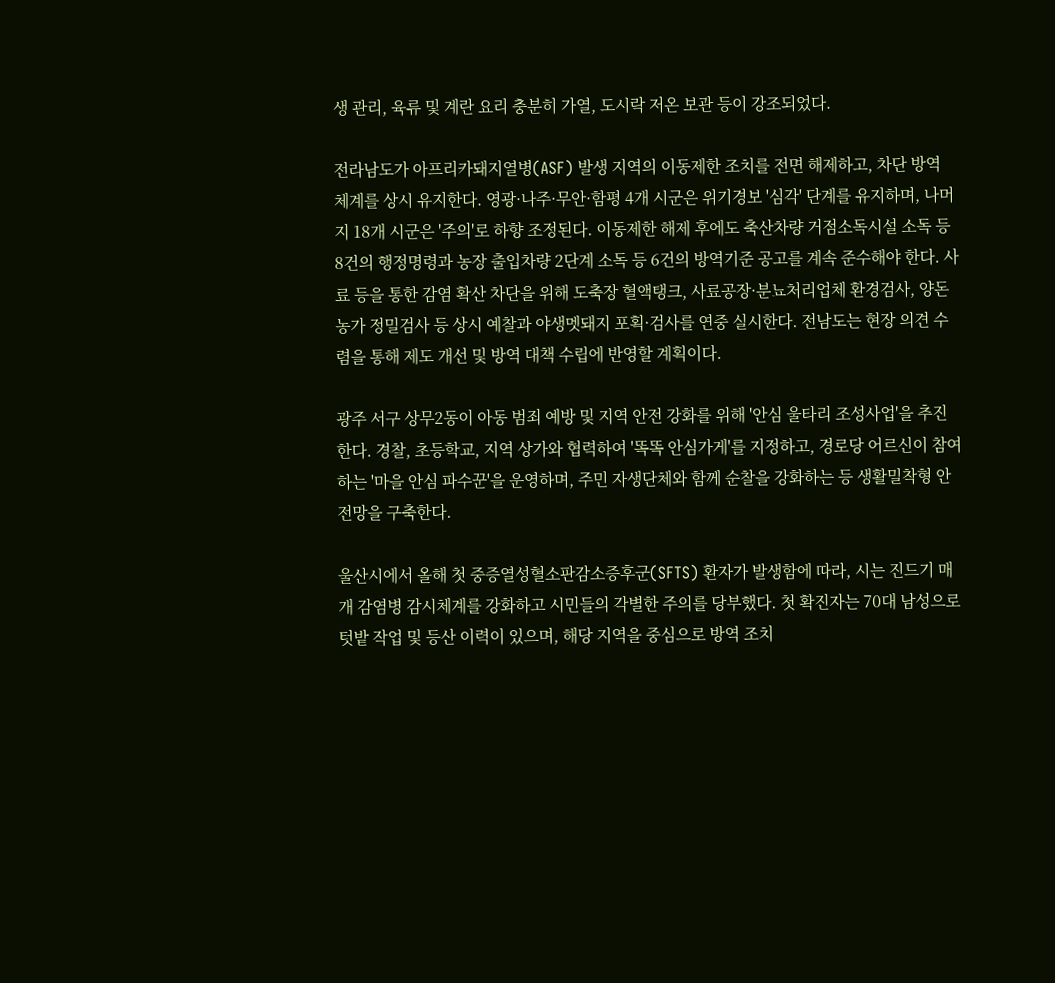생 관리, 육류 및 계란 요리 충분히 가열, 도시락 저온 보관 등이 강조되었다.

전라남도가 아프리카돼지열병(ASF) 발생 지역의 이동제한 조치를 전면 해제하고, 차단 방역 체계를 상시 유지한다. 영광·나주·무안·함평 4개 시군은 위기경보 '심각' 단계를 유지하며, 나머지 18개 시군은 '주의'로 하향 조정된다. 이동제한 해제 후에도 축산차량 거점소독시설 소독 등 8건의 행정명령과 농장 출입차량 2단계 소독 등 6건의 방역기준 공고를 계속 준수해야 한다. 사료 등을 통한 감염 확산 차단을 위해 도축장 혈액탱크, 사료공장·분뇨처리업체 환경검사, 양돈농가 정밀검사 등 상시 예찰과 야생멧돼지 포획·검사를 연중 실시한다. 전남도는 현장 의견 수렴을 통해 제도 개선 및 방역 대책 수립에 반영할 계획이다.

광주 서구 상무2동이 아동 범죄 예방 및 지역 안전 강화를 위해 '안심 울타리 조성사업'을 추진한다. 경찰, 초등학교, 지역 상가와 협력하여 '똑똑 안심가게'를 지정하고, 경로당 어르신이 참여하는 '마을 안심 파수꾼'을 운영하며, 주민 자생단체와 함께 순찰을 강화하는 등 생활밀착형 안전망을 구축한다.

울산시에서 올해 첫 중증열성혈소판감소증후군(SFTS) 환자가 발생함에 따라, 시는 진드기 매개 감염병 감시체계를 강화하고 시민들의 각별한 주의를 당부했다. 첫 확진자는 70대 남성으로 텃밭 작업 및 등산 이력이 있으며, 해당 지역을 중심으로 방역 조치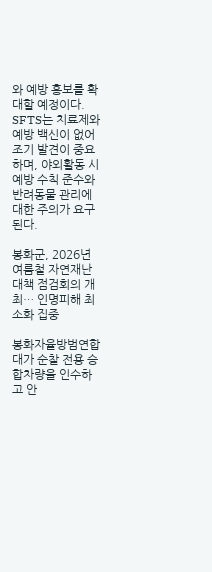와 예방 홍보를 확대할 예정이다. SFTS는 치료제와 예방 백신이 없어 조기 발견이 중요하며, 야외활동 시 예방 수칙 준수와 반려동물 관리에 대한 주의가 요구된다.

봉화군, 2026년 여름철 자연재난 대책 점검회의 개최… 인명피해 최소화 집중

봉화자율방범연합대가 순찰 전용 승합차량을 인수하고 안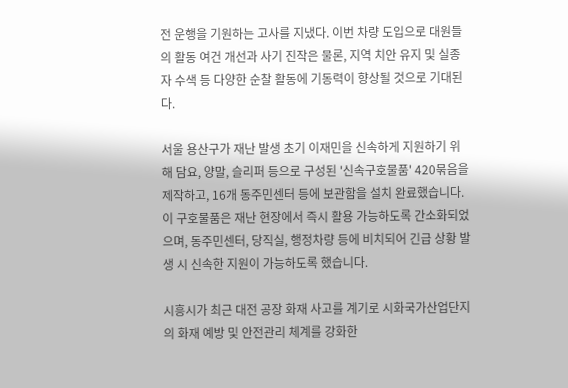전 운행을 기원하는 고사를 지냈다. 이번 차량 도입으로 대원들의 활동 여건 개선과 사기 진작은 물론, 지역 치안 유지 및 실종자 수색 등 다양한 순찰 활동에 기동력이 향상될 것으로 기대된다.

서울 용산구가 재난 발생 초기 이재민을 신속하게 지원하기 위해 담요, 양말, 슬리퍼 등으로 구성된 '신속구호물품' 420묶음을 제작하고, 16개 동주민센터 등에 보관함을 설치 완료했습니다. 이 구호물품은 재난 현장에서 즉시 활용 가능하도록 간소화되었으며, 동주민센터, 당직실, 행정차량 등에 비치되어 긴급 상황 발생 시 신속한 지원이 가능하도록 했습니다.

시흥시가 최근 대전 공장 화재 사고를 계기로 시화국가산업단지의 화재 예방 및 안전관리 체계를 강화한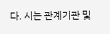다. 시는 관계기관 및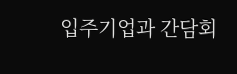입주기업과 간담회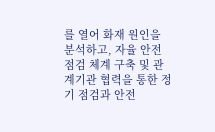를 열어 화재 원인을 분석하고, 자율 안전 점검 체계 구축 및 관계기관 협력을 통한 정기 점검과 안전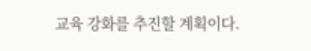교육 강화를 추진할 계획이다.